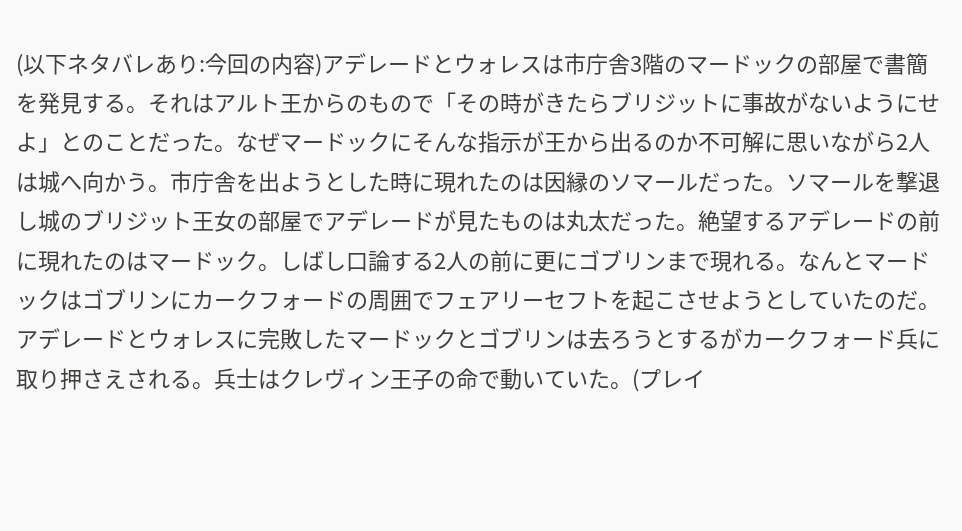(以下ネタバレあり:今回の内容)アデレードとウォレスは市庁舎3階のマードックの部屋で書簡を発見する。それはアルト王からのもので「その時がきたらブリジットに事故がないようにせよ」とのことだった。なぜマードックにそんな指示が王から出るのか不可解に思いながら2人は城へ向かう。市庁舎を出ようとした時に現れたのは因縁のソマールだった。ソマールを撃退し城のブリジット王女の部屋でアデレードが見たものは丸太だった。絶望するアデレードの前に現れたのはマードック。しばし口論する2人の前に更にゴブリンまで現れる。なんとマードックはゴブリンにカークフォードの周囲でフェアリーセフトを起こさせようとしていたのだ。アデレードとウォレスに完敗したマードックとゴブリンは去ろうとするがカークフォード兵に取り押さえされる。兵士はクレヴィン王子の命で動いていた。(プレイ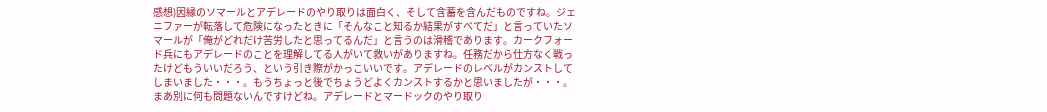感想)因縁のソマールとアデレードのやり取りは面白く、そして含蓄を含んだものですね。ジェニファーが転落して危険になったときに「そんなこと知るか結果がすべてだ」と言っていたソマールが「俺がどれだけ苦労したと思ってるんだ」と言うのは滑稽であります。カークフォード兵にもアデレードのことを理解してる人がいて救いがありますね。任務だから仕方なく戦ったけどもういいだろう、という引き際がかっこいいです。アデレードのレベルがカンストしてしまいました・・・。もうちょっと後でちょうどよくカンストするかと思いましたが・・・。まあ別に何も問題ないんですけどね。アデレードとマードックのやり取り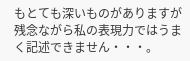もとても深いものがありますが残念ながら私の表現力ではうまく記述できません・・・。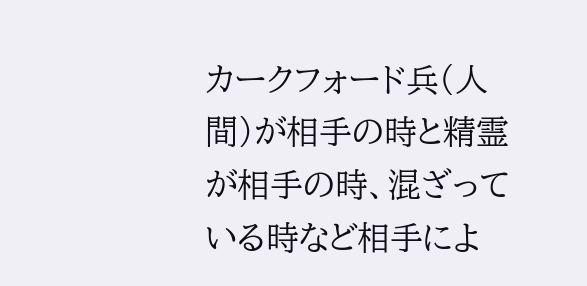カークフォード兵(人間)が相手の時と精霊が相手の時、混ざっている時など相手によ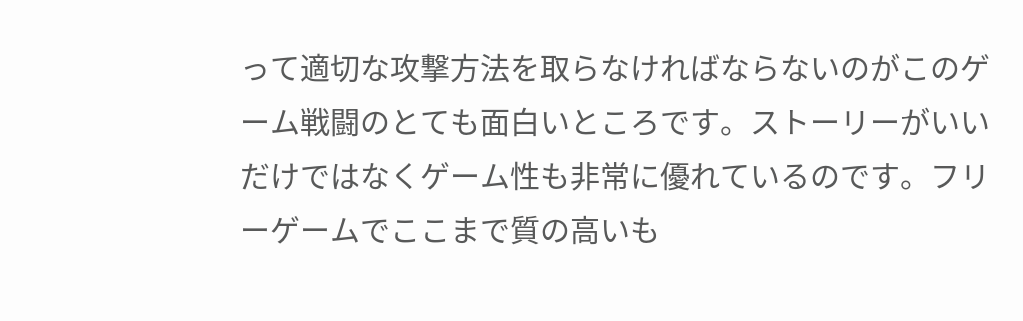って適切な攻撃方法を取らなければならないのがこのゲーム戦闘のとても面白いところです。ストーリーがいいだけではなくゲーム性も非常に優れているのです。フリーゲームでここまで質の高いも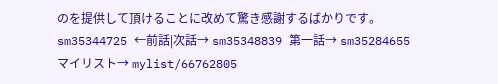のを提供して頂けることに改めて驚き感謝するばかりです。 sm35344725 ←前話|次話→ sm35348839 第一話→ sm35284655 マイリスト→ mylist/66762805